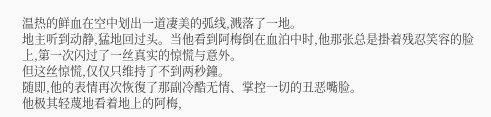温热的鲜血在空中划出一道凄美的弧线,溅落了一地。
地主听到动静,猛地回过头。当他看到阿梅倒在血泊中时,他那张总是掛着残忍笑容的脸上,第一次闪过了一丝真实的惊慌与意外。
但这丝惊慌,仅仅只维持了不到两秒鐘。
随即,他的表情再次恢復了那副冷酷无情、掌控一切的丑恶嘴脸。
他极其轻蔑地看着地上的阿梅,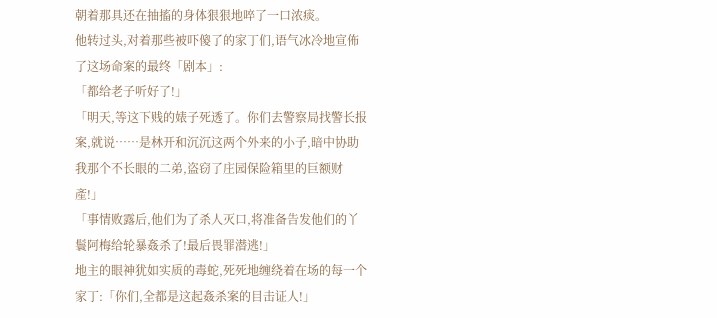朝着那具还在抽搐的身体狠狠地啐了一口浓痰。
他转过头,对着那些被吓傻了的家丁们,语气冰冷地宣佈了这场命案的最终「剧本」:
「都给老子听好了!」
「明天,等这下贱的婊子死透了。你们去警察局找警长报案,就说……是林开和沉沉这两个外来的小子,暗中协助我那个不长眼的二弟,盗窃了庄园保险箱里的巨额财產!」
「事情败露后,他们为了杀人灭口,将准备告发他们的丫鬟阿梅给轮暴姦杀了!最后畏罪潜逃!」
地主的眼神犹如实质的毒蛇,死死地缠绕着在场的每一个家丁:「你们,全都是这起姦杀案的目击证人!」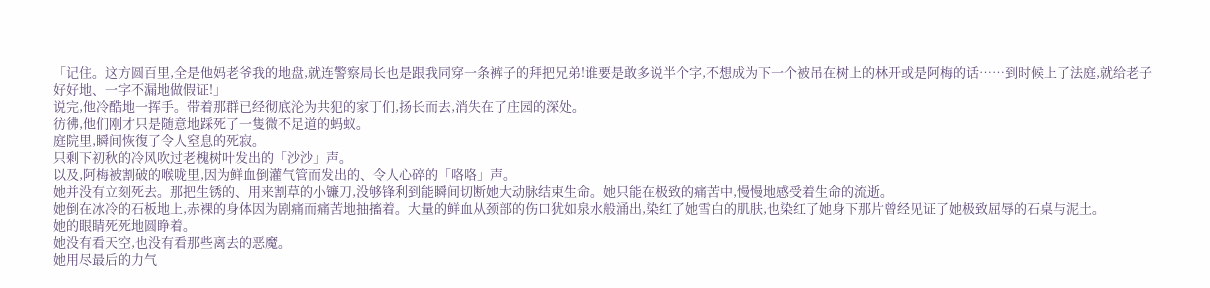「记住。这方圆百里,全是他妈老爷我的地盘,就连警察局长也是跟我同穿一条裤子的拜把兄弟!谁要是敢多说半个字,不想成为下一个被吊在树上的林开或是阿梅的话……到时候上了法庭,就给老子好好地、一字不漏地做假证!」
说完,他冷酷地一挥手。带着那群已经彻底沦为共犯的家丁们,扬长而去,消失在了庄园的深处。
彷彿,他们刚才只是随意地踩死了一隻微不足道的蚂蚁。
庭院里,瞬间恢復了令人窒息的死寂。
只剩下初秋的冷风吹过老槐树叶发出的「沙沙」声。
以及,阿梅被割破的喉咙里,因为鲜血倒灌气管而发出的、令人心碎的「咯咯」声。
她并没有立刻死去。那把生锈的、用来割草的小镰刀,没够锋利到能瞬间切断她大动脉结束生命。她只能在极致的痛苦中,慢慢地感受着生命的流逝。
她倒在冰冷的石板地上,赤裸的身体因为剧痛而痛苦地抽搐着。大量的鲜血从颈部的伤口犹如泉水般涌出,染红了她雪白的肌肤,也染红了她身下那片曾经见证了她极致屈辱的石桌与泥土。
她的眼睛死死地圆睁着。
她没有看天空,也没有看那些离去的恶魔。
她用尽最后的力气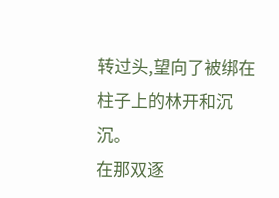转过头,望向了被绑在柱子上的林开和沉沉。
在那双逐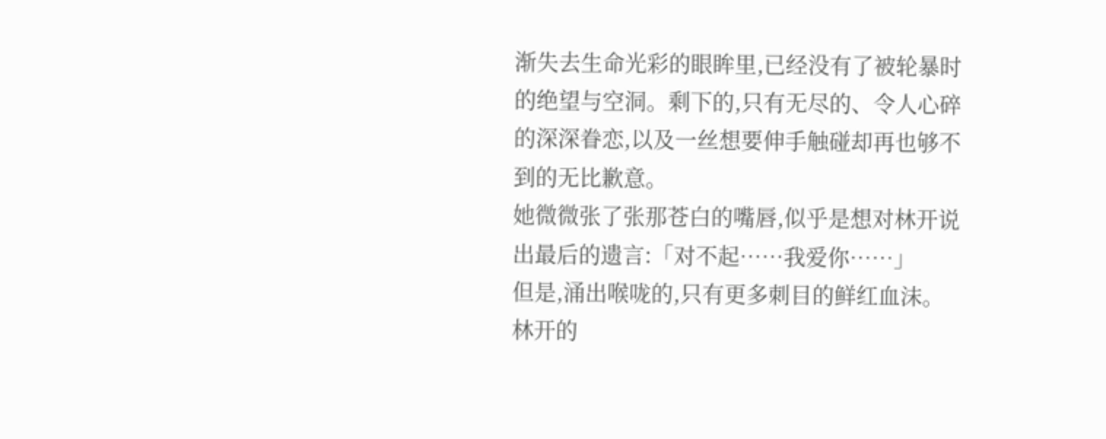渐失去生命光彩的眼眸里,已经没有了被轮暴时的绝望与空洞。剩下的,只有无尽的、令人心碎的深深眷恋,以及一丝想要伸手触碰却再也够不到的无比歉意。
她微微张了张那苍白的嘴唇,似乎是想对林开说出最后的遗言:「对不起……我爱你……」
但是,涌出喉咙的,只有更多刺目的鲜红血沫。
林开的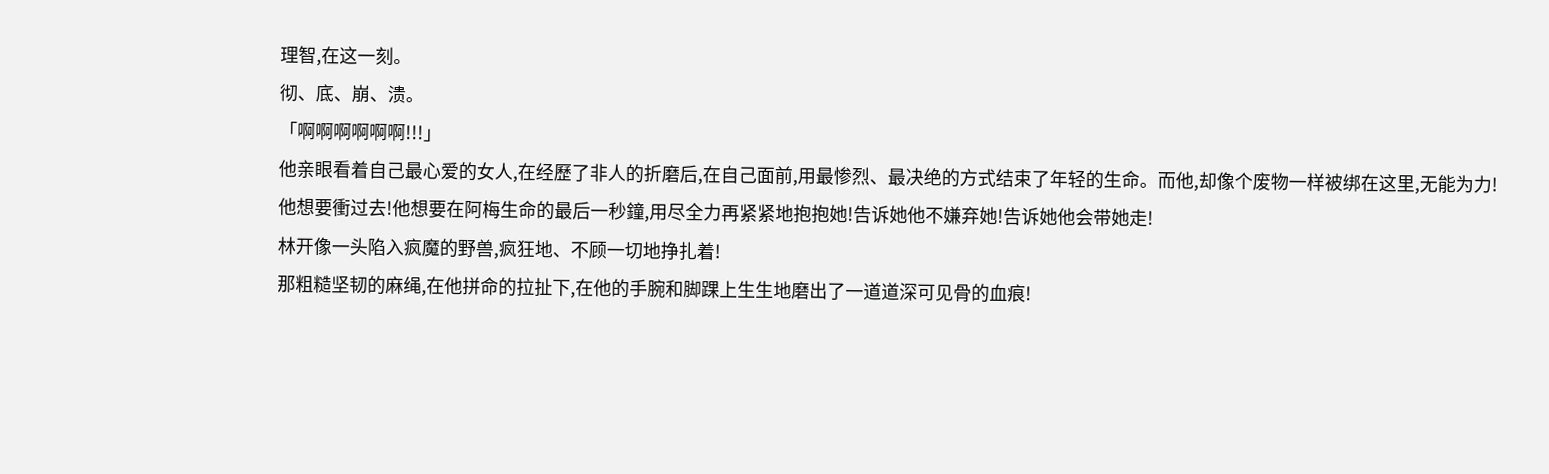理智,在这一刻。
彻、底、崩、溃。
「啊啊啊啊啊啊!!!」
他亲眼看着自己最心爱的女人,在经歷了非人的折磨后,在自己面前,用最惨烈、最决绝的方式结束了年轻的生命。而他,却像个废物一样被绑在这里,无能为力!
他想要衝过去!他想要在阿梅生命的最后一秒鐘,用尽全力再紧紧地抱抱她!告诉她他不嫌弃她!告诉她他会带她走!
林开像一头陷入疯魔的野兽,疯狂地、不顾一切地挣扎着!
那粗糙坚韧的麻绳,在他拼命的拉扯下,在他的手腕和脚踝上生生地磨出了一道道深可见骨的血痕!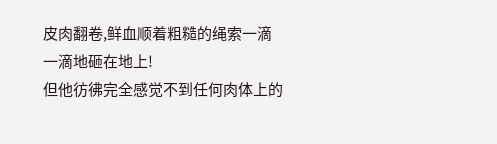皮肉翻卷,鲜血顺着粗糙的绳索一滴一滴地砸在地上!
但他彷彿完全感觉不到任何肉体上的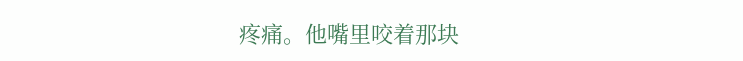疼痛。他嘴里咬着那块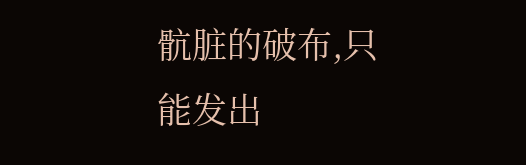骯脏的破布,只能发出